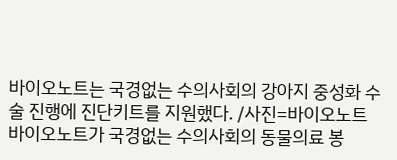바이오노트는 국경없는 수의사회의 강아지 중성화 수술 진행에 진단키트를 지원했다. /사진=바이오노트
바이오노트가 국경없는 수의사회의 동물의료 봉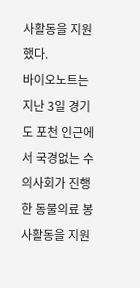사활동을 지원했다.
바이오노트는 지난 3일 경기도 포천 인근에서 국경없는 수의사회가 진행한 동물의료 봉사활동을 지원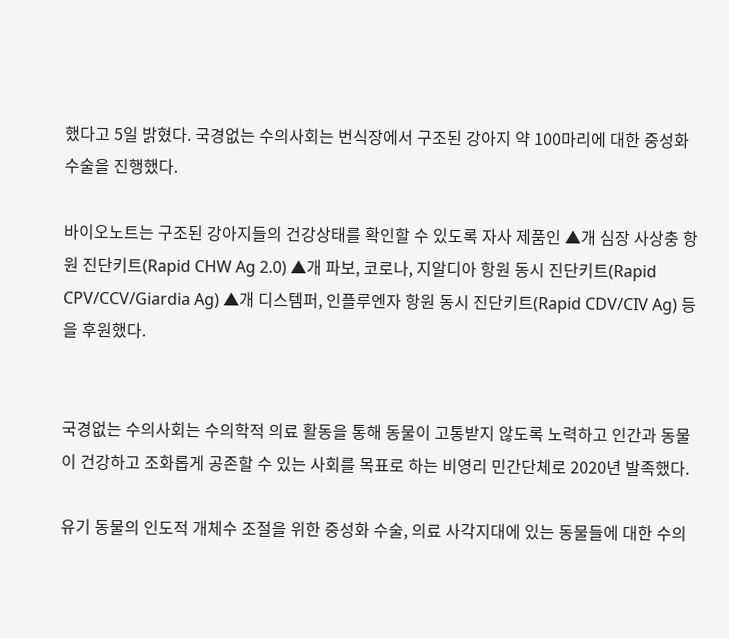했다고 5일 밝혔다. 국경없는 수의사회는 번식장에서 구조된 강아지 약 100마리에 대한 중성화 수술을 진행했다.

바이오노트는 구조된 강아지들의 건강상태를 확인할 수 있도록 자사 제품인 ▲개 심장 사상충 항원 진단키트(Rapid CHW Ag 2.0) ▲개 파보, 코로나, 지알디아 항원 동시 진단키트(Rapid CPV/CCV/Giardia Ag) ▲개 디스템퍼, 인플루엔자 항원 동시 진단키트(Rapid CDV/CIV Ag) 등을 후원했다.


국경없는 수의사회는 수의학적 의료 활동을 통해 동물이 고통받지 않도록 노력하고 인간과 동물이 건강하고 조화롭게 공존할 수 있는 사회를 목표로 하는 비영리 민간단체로 2020년 발족했다.

유기 동물의 인도적 개체수 조절을 위한 중성화 수술, 의료 사각지대에 있는 동물들에 대한 수의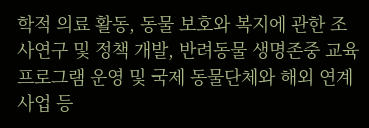학적 의료 활동, 동물 보호와 복지에 관한 조사연구 및 정책 개발, 반려동물 생명존중 교육 프로그램 운영 및 국제 동물단체와 해외 연계사업 등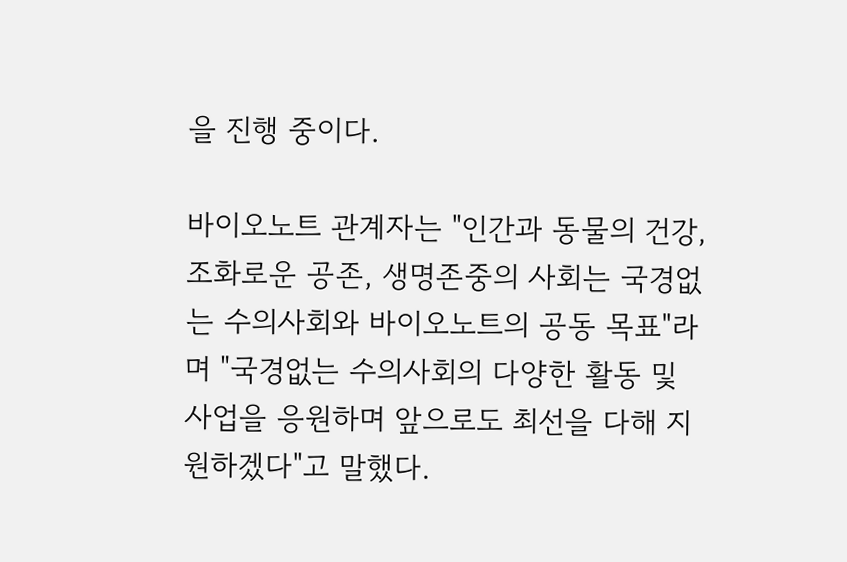을 진행 중이다.

바이오노트 관계자는 "인간과 동물의 건강, 조화로운 공존, 생명존중의 사회는 국경없는 수의사회와 바이오노트의 공동 목표"라며 "국경없는 수의사회의 다양한 활동 및 사업을 응원하며 앞으로도 최선을 다해 지원하겠다"고 말했다.